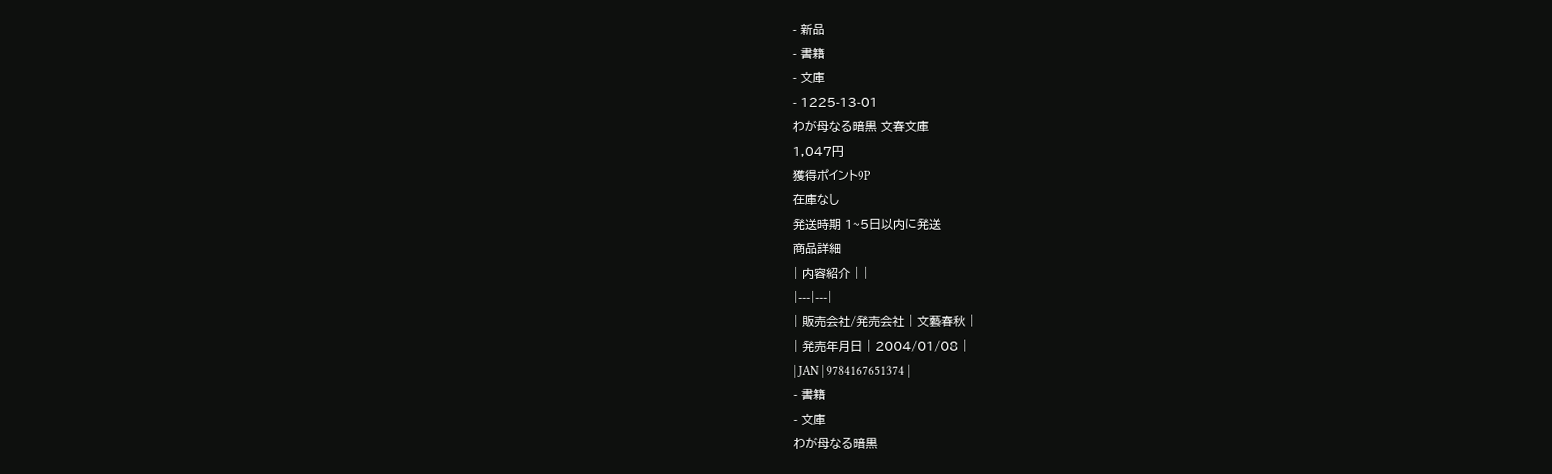- 新品
- 書籍
- 文庫
- 1225-13-01
わが母なる暗黒 文春文庫
1,047円
獲得ポイント9P
在庫なし
発送時期 1~5日以内に発送
商品詳細
| 内容紹介 | |
|---|---|
| 販売会社/発売会社 | 文藝春秋 |
| 発売年月日 | 2004/01/08 |
| JAN | 9784167651374 |
- 書籍
- 文庫
わが母なる暗黒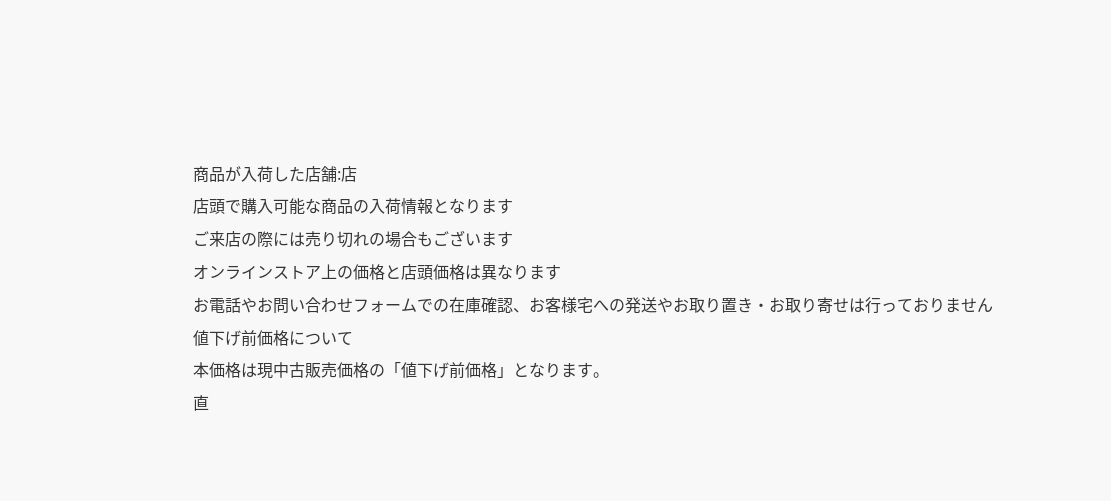商品が入荷した店舗:店
店頭で購入可能な商品の入荷情報となります
ご来店の際には売り切れの場合もございます
オンラインストア上の価格と店頭価格は異なります
お電話やお問い合わせフォームでの在庫確認、お客様宅への発送やお取り置き・お取り寄せは行っておりません
値下げ前価格について
本価格は現中古販売価格の「値下げ前価格」となります。
直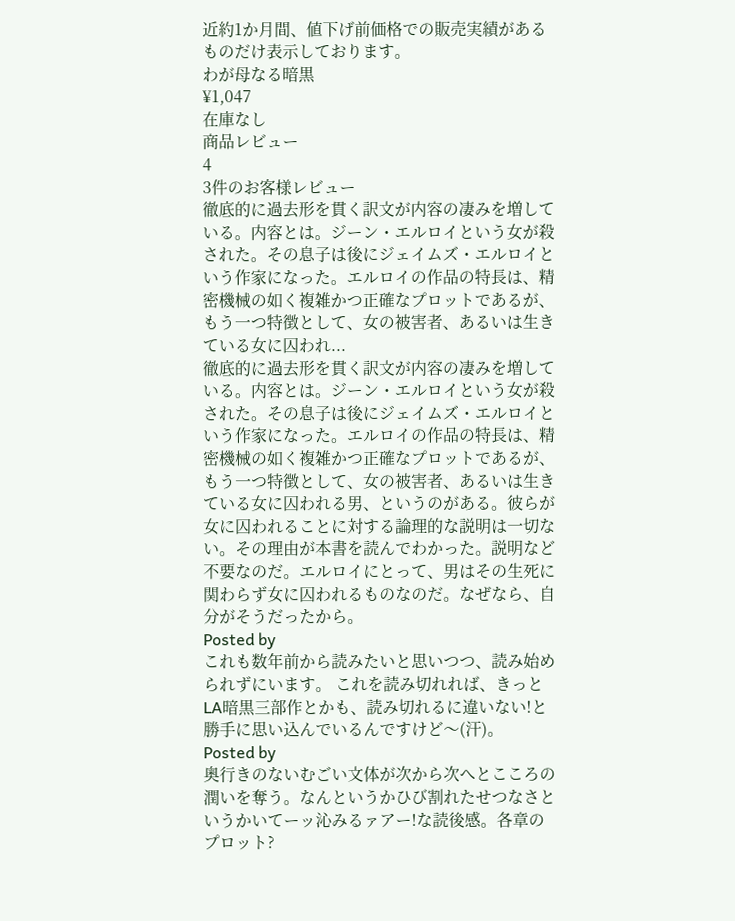近約1か月間、値下げ前価格での販売実績があるものだけ表示しております。
わが母なる暗黒
¥1,047
在庫なし
商品レビュー
4
3件のお客様レビュー
徹底的に過去形を貫く訳文が内容の凄みを増している。内容とは。ジーン・エルロイという女が殺された。その息子は後にジェイムズ・エルロイという作家になった。エルロイの作品の特長は、精密機械の如く複雑かつ正確なプロットであるが、もう一つ特徴として、女の被害者、あるいは生きている女に囚われ...
徹底的に過去形を貫く訳文が内容の凄みを増している。内容とは。ジーン・エルロイという女が殺された。その息子は後にジェイムズ・エルロイという作家になった。エルロイの作品の特長は、精密機械の如く複雑かつ正確なプロットであるが、もう一つ特徴として、女の被害者、あるいは生きている女に囚われる男、というのがある。彼らが女に囚われることに対する論理的な説明は一切ない。その理由が本書を読んでわかった。説明など不要なのだ。エルロイにとって、男はその生死に関わらず女に囚われるものなのだ。なぜなら、自分がそうだったから。
Posted by
これも数年前から読みたいと思いつつ、読み始められずにいます。 これを読み切れれば、きっとLA暗黒三部作とかも、読み切れるに違いない!と勝手に思い込んでいるんですけど〜(汗)。
Posted by
奥行きのないむごい文体が次から次へとこころの潤いを奪う。なんというかひび割れたせつなさというかいてーッ沁みるァアー!な読後感。各章のプロット?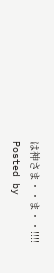は神さま・・ま・・!!!!
Posted by